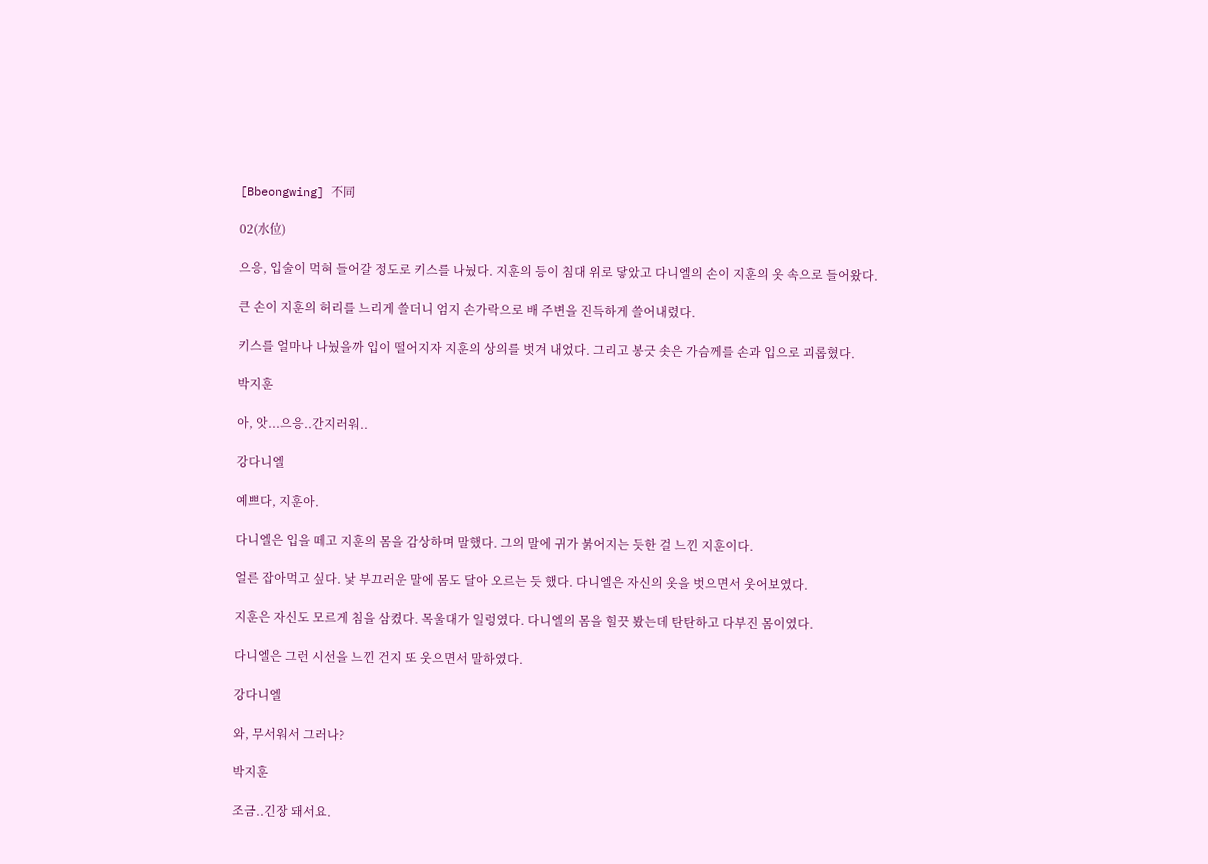[Bbeongwing] 不同

02(水位)

으응, 입술이 먹혀 들어갈 정도로 키스를 나눴다. 지훈의 등이 침대 위로 닿았고 다니엘의 손이 지훈의 옷 속으로 들어왔다.

큰 손이 지훈의 허리를 느리게 쓸더니 엄지 손가락으로 배 주변을 진득하게 쓸어내렸다.

키스를 얼마나 나눴을까 입이 떨어지자 지훈의 상의를 벗겨 내었다. 그리고 봉긋 솟은 가슴께를 손과 입으로 괴롭혔다.

박지훈

아, 앗...으응..간지러워..

강다니엘

예쁘다, 지훈아.

다니엘은 입을 떼고 지훈의 몸을 감상하며 말했다. 그의 말에 귀가 붉어지는 듯한 걸 느낀 지훈이다.

얼른 잡아먹고 싶다. 낯 부끄러운 말에 몸도 달아 오르는 듯 했다. 다니엘은 자신의 옷을 벗으면서 웃어보였다.

지훈은 자신도 모르게 침을 삼켰다. 목울대가 일렁였다. 다니엘의 몸을 힐끗 봤는데 탄탄하고 다부진 몸이였다.

다니엘은 그런 시선을 느낀 건지 또 웃으면서 말하였다.

강다니엘

와, 무서워서 그러나?

박지훈

조금..긴장 돼서요.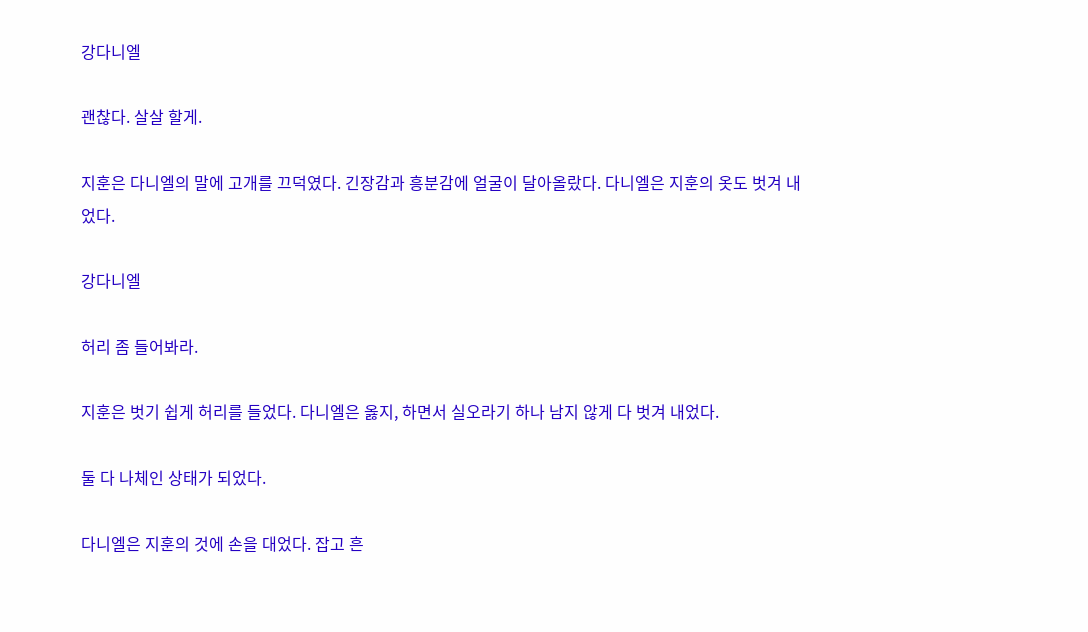강다니엘

괜찮다. 살살 할게.

지훈은 다니엘의 말에 고개를 끄덕였다. 긴장감과 흥분감에 얼굴이 달아올랐다. 다니엘은 지훈의 옷도 벗겨 내었다.

강다니엘

허리 좀 들어봐라.

지훈은 벗기 쉽게 허리를 들었다. 다니엘은 옳지, 하면서 실오라기 하나 남지 않게 다 벗겨 내었다.

둘 다 나체인 상태가 되었다.

다니엘은 지훈의 것에 손을 대었다. 잡고 흔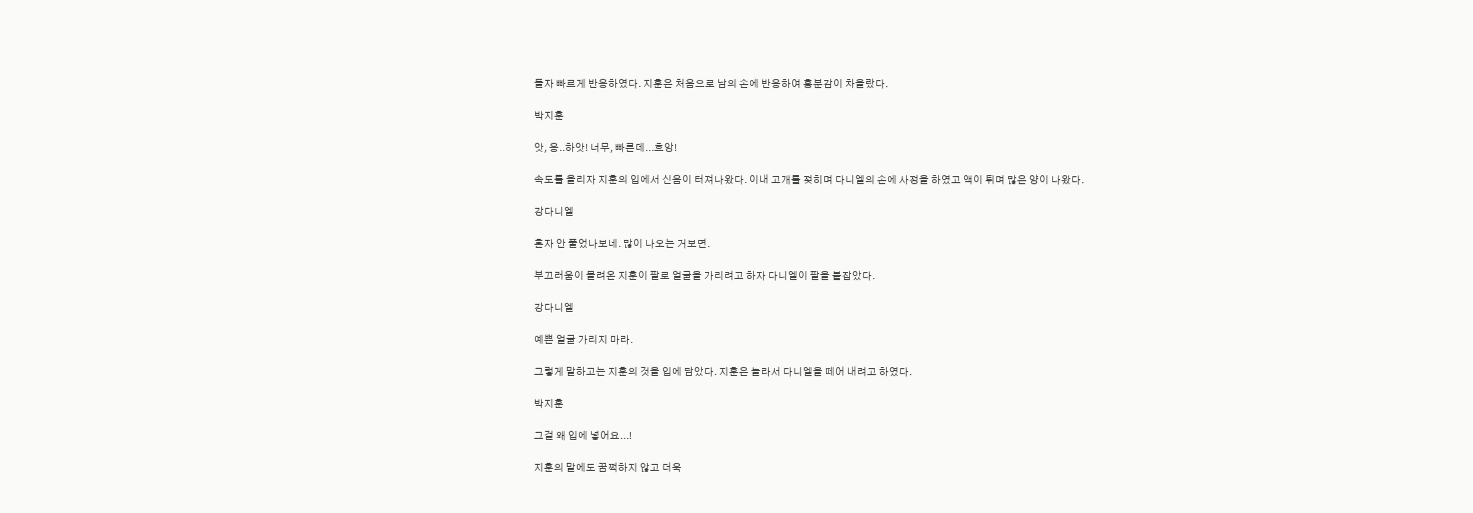들자 빠르게 반응하였다. 지훈은 처음으로 남의 손에 반응하여 흥분감이 차올랐다.

박지훈

앗, 응..하앗! 너무, 빠른데...흐앙!

속도를 올리자 지훈의 입에서 신음이 터져나왔다. 이내 고개를 젖히며 다니엘의 손에 사정을 하였고 액이 튀며 많은 양이 나왔다.

강다니엘

혼자 안 풀었나보네. 많이 나오는 거보면.

부끄러움이 몰려온 지훈이 팔로 얼굴을 가리려고 하자 다니엘이 팔을 붙잡았다.

강다니엘

예쁜 얼굴 가리지 마라.

그렇게 말하고는 지훈의 것을 입에 담았다. 지훈은 놀라서 다니엘을 떼어 내려고 하였다.

박지훈

그걸 왜 입에 넣어요...!

지훈의 말에도 꿈쩍하지 않고 더욱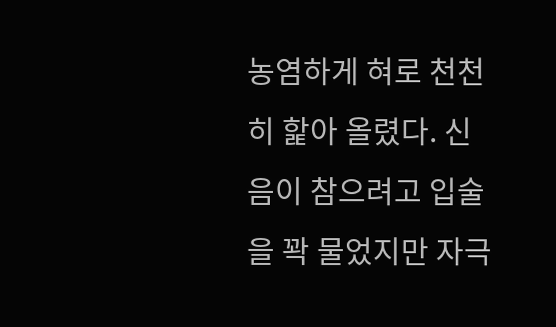농염하게 혀로 천천히 핥아 올렸다. 신음이 참으려고 입술을 꽉 물었지만 자극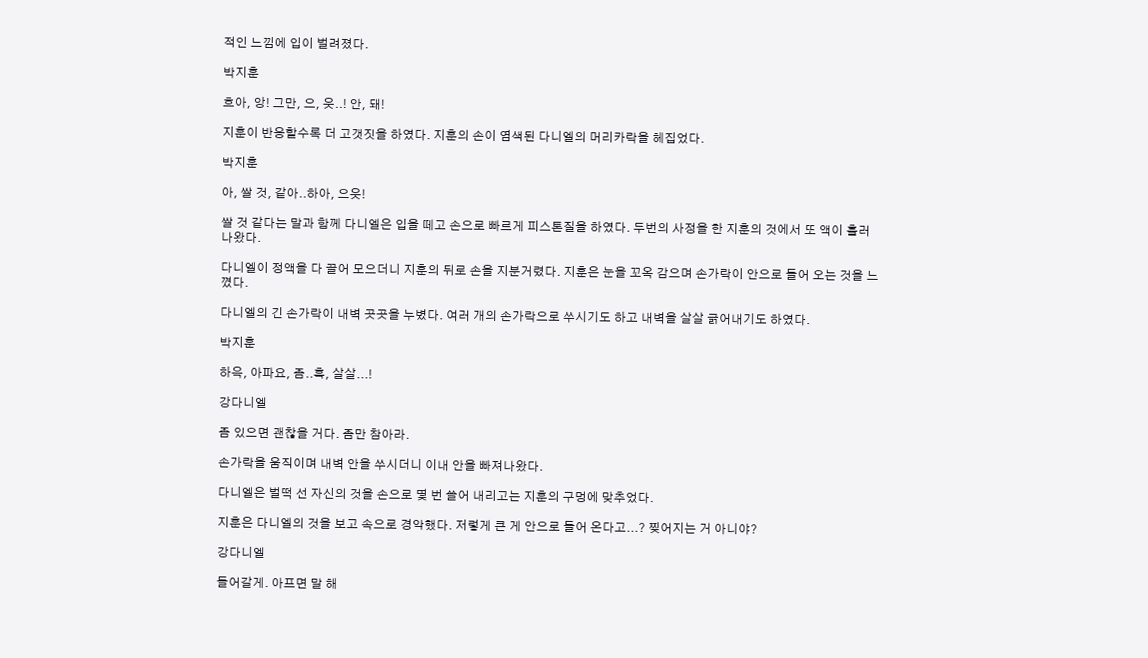적인 느낌에 입이 벌려졌다.

박지훈

흐아, 앙! 그만, 으, 읏..! 안, 돼!

지훈이 반응할수록 더 고갯짓을 하였다. 지훈의 손이 염색된 다니엘의 머리카락을 헤집었다.

박지훈

아, 쌀 것, 같아..하아, 으읏!

쌀 것 같다는 말과 함께 다니엘은 입을 떼고 손으로 빠르게 피스톤질을 하였다. 두번의 사정을 한 지훈의 것에서 또 액이 흘러나왔다.

다니엘이 정액을 다 끌어 모으더니 지훈의 뒤로 손을 지분거렸다. 지훈은 눈을 꼬옥 감으며 손가락이 안으로 들어 오는 것을 느꼈다.

다니엘의 긴 손가락이 내벽 곳곳을 누볐다. 여러 개의 손가락으로 쑤시기도 하고 내벽을 살살 긁어내기도 하였다.

박지훈

하윽, 아파요, 좀..흑, 살살...!

강다니엘

좀 있으면 괜찮을 거다. 좀만 참아라.

손가락을 움직이며 내벽 안을 쑤시더니 이내 안을 빠져나왔다.

다니엘은 벌떡 선 자신의 것을 손으로 몇 번 쓸어 내리고는 지훈의 구멍에 맞추었다.

지훈은 다니엘의 것을 보고 속으로 경악했다. 저렇게 큰 게 안으로 들어 온다고...? 찢어지는 거 아니야?

강다니엘

들어갈게. 아프면 말 해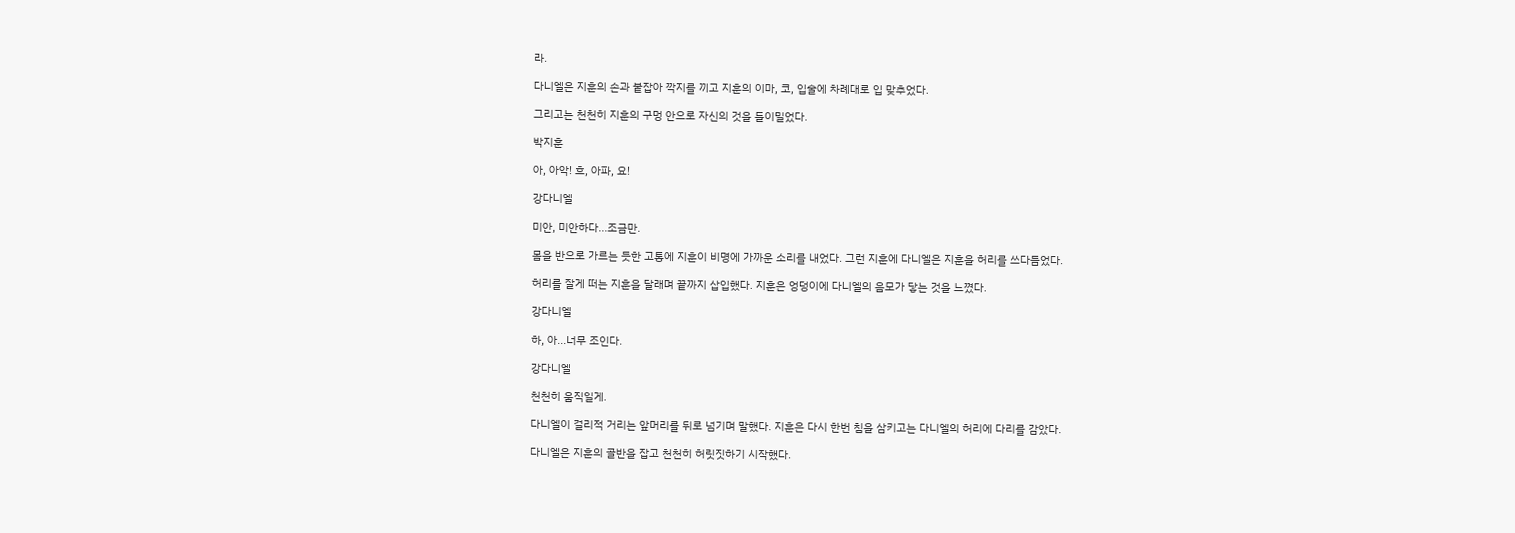라.

다니엘은 지훈의 손과 붙잡아 깍지를 끼고 지훈의 이마, 코, 입술에 차례대로 입 맞추었다.

그리고는 천천히 지훈의 구멍 안으로 자신의 것을 들이밀었다.

박지훈

아, 아악! 흐, 아파, 요!

강다니엘

미안, 미안하다...조금만.

몸을 반으로 가르는 듯한 고통에 지훈이 비명에 가까운 소리를 내었다. 그런 지훈에 다니엘은 지훈을 허리를 쓰다듬었다.

허리를 잘게 떠는 지훈을 달래며 끝까지 삽입했다. 지훈은 엉덩이에 다니엘의 음모가 닿는 것을 느꼈다.

강다니엘

하, 아...너무 조인다.

강다니엘

천천히 움직일게.

다니엘이 걸리적 거리는 앞머리를 뒤로 넘기며 말했다. 지훈은 다시 한번 침을 삼키고는 다니엘의 허리에 다리를 감았다.

다니엘은 지훈의 골반을 잡고 천천히 허릿짓하기 시작했다.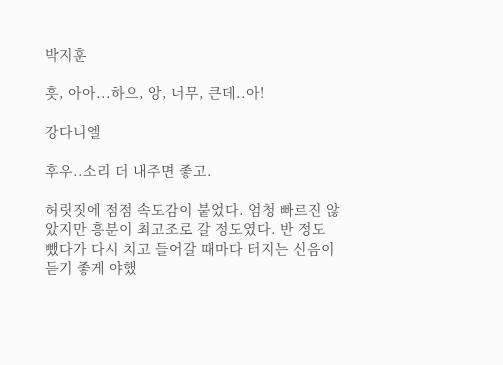박지훈

흣, 아아...하으, 앙, 너무, 큰데..아!

강다니엘

후우..소리 더 내주면 좋고.

허릿짓에 점점 속도감이 붙었다. 엄청 빠르진 않았지만 흥분이 최고조로 갈 정도였다. 반 정도 뺐다가 다시 치고 들어갈 때마다 터지는 신음이 듣기 좋게 야했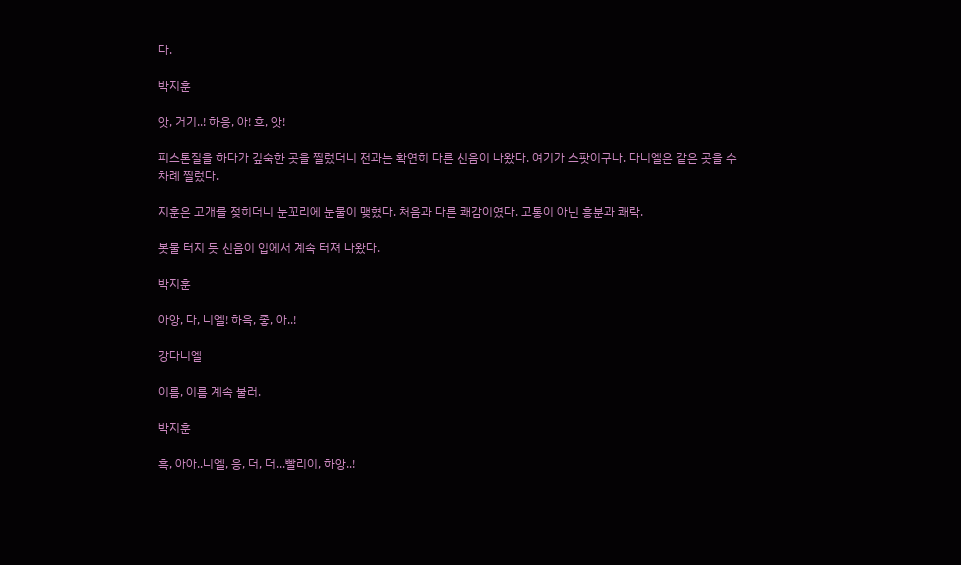다.

박지훈

앗, 거기..! 하응, 아! 흐, 앗!

피스톤질을 하다가 깊숙한 곳을 찔렀더니 전과는 확연히 다른 신음이 나왔다. 여기가 스팟이구나. 다니엘은 같은 곳을 수차례 찔렀다.

지훈은 고개를 젖히더니 눈꼬리에 눈물이 맺혔다. 처음과 다른 쾌감이였다. 고통이 아닌 흥분과 쾌락.

봇물 터지 듯 신음이 입에서 계속 터져 나왔다.

박지훈

아앙, 다, 니엘! 하윽, 좋, 아..!

강다니엘

이름, 이름 계속 불러.

박지훈

흑, 아아..니엘, 응, 더, 더...빨리이, 하앙..!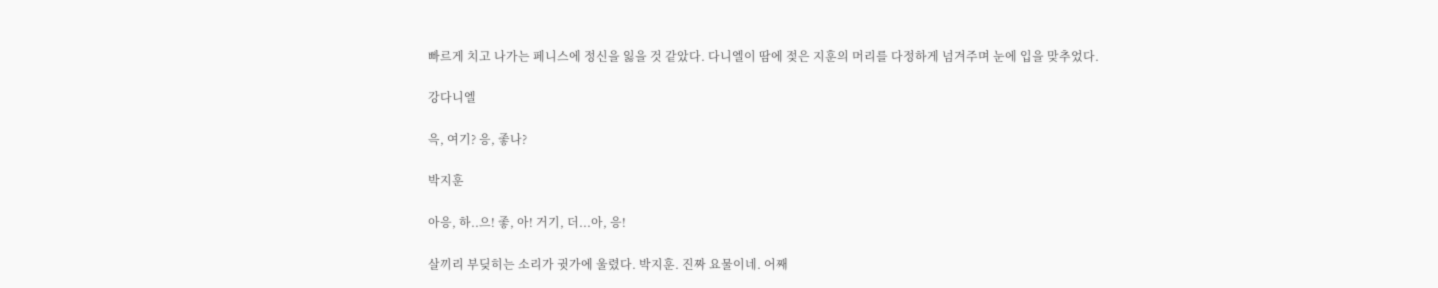빠르게 치고 나가는 페니스에 정신을 잃을 것 같았다. 다니엘이 땀에 젖은 지훈의 머리를 다정하게 넘겨주며 눈에 입을 맞추었다.

강다니엘

윽, 여기? 응, 좋나?

박지훈

아응, 하..으! 좋, 아! 거기, 더...아, 응!

살끼리 부딪히는 소리가 귓가에 울렸다. 박지훈. 진짜 요물이네. 어째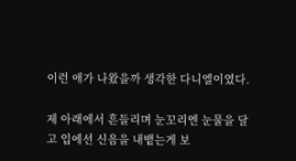이런 애가 나왔을까 생각한 다니엘이였다.

제 아래에서 흔들리며 눈꼬리엔 눈물을 달고 입에선 신음을 내뱉는게 보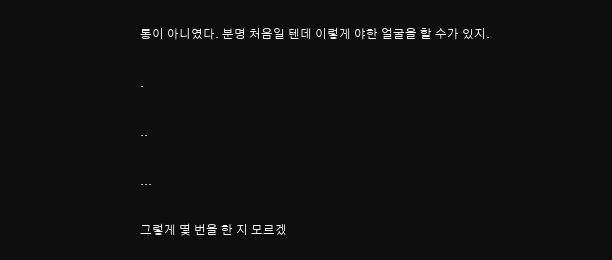통이 아니였다. 분명 처음일 텐데 이렇게 야한 얼굴을 할 수가 있지.

.

..

...

그렇게 몇 번을 한 지 모르겠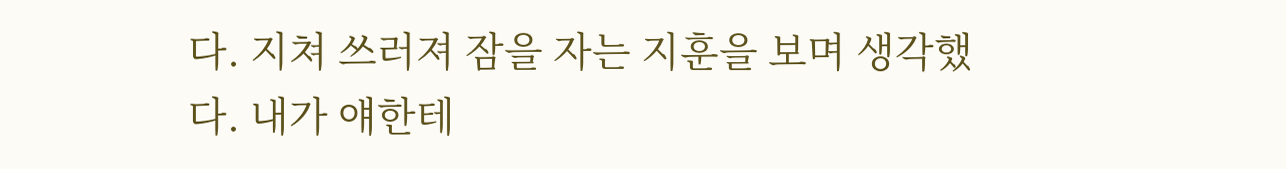다. 지쳐 쓰러져 잠을 자는 지훈을 보며 생각했다. 내가 얘한테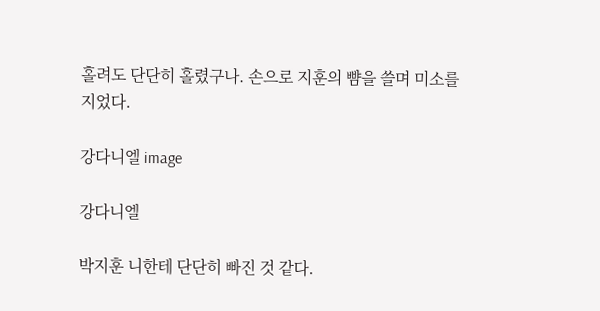홀려도 단단히 홀렸구나. 손으로 지훈의 뺨을 쓸며 미소를 지었다.

강다니엘 image

강다니엘

박지훈 니한테 단단히 빠진 것 같다.